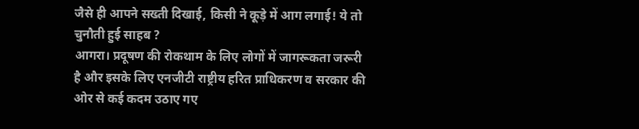जैसे ही आपने सख्ती दिखाई, किसी ने कूड़े में आग लगाई! ये तो चुनौती हुई साहब ?
आगरा। प्रदूषण की रोकथाम के लिए लोगों में जागरूकता जरूरी है और इसके लिए एनजीटी राष्ट्रीय हरित प्राधिकरण व सरकार की ओर से कई कदम उठाए गए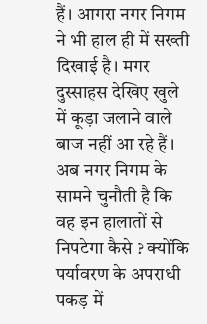हैं। आगरा नगर निगम ने भी हाल ही में सख्ती दिखाई है। मगर दुस्साहस देखिए खुले में कूड़ा जलाने वाले बाज नहीं आ रहे हैं। अब नगर निगम के सामने चुनौती है कि वह इन हालातों से निपटेगा कैसे ? क्योंकि पर्यावरण के अपराधी पकड़ में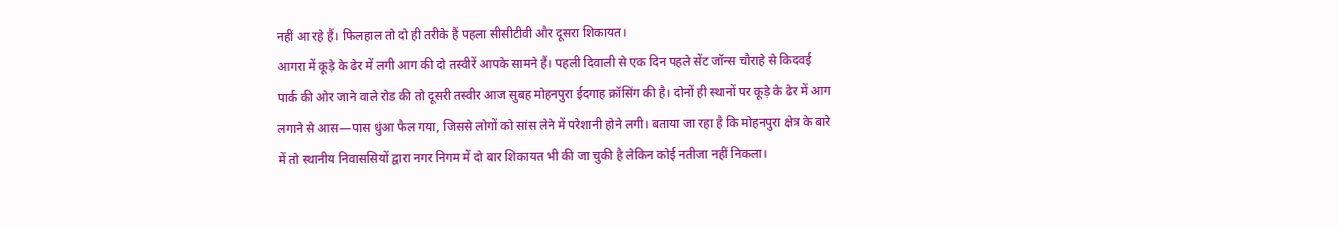नहीं आ रहे हैं। फिलहाल तो दो ही तरीके हैं पहला सीसीटीवी और दूसरा शिकायत।
आगरा में कूड़े के ढेर में लगी आग की दो तस्वीरें आपके सामने हैं। पहली दिवाली से एक दिन पहले सेंट जॉन्स चौराहे से किदवई पार्क की ओर जाने वाले रोड की तो दूसरी तस्वीर आज सुबह मोहनपुरा ईदगाह क्रॉसिंग की है। दोनों ही स्थानों पर कूड़े के ढेर में आग लगाने से आस—पास धुंआ फैल गया, जिससे लोगों को सांस लेने में परेशानी होने लगी। बताया जा रहा है कि मोहनपुरा क्षेत्र के बारे में तो स्थानीय निवाससियों द्वारा नगर निगम में दो बार शिकायत भी की जा चुकी है लेकिन कोई नतीजा नहीं निकला।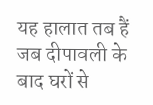यह हालात तब हैं जब दीपावली के बाद घरों से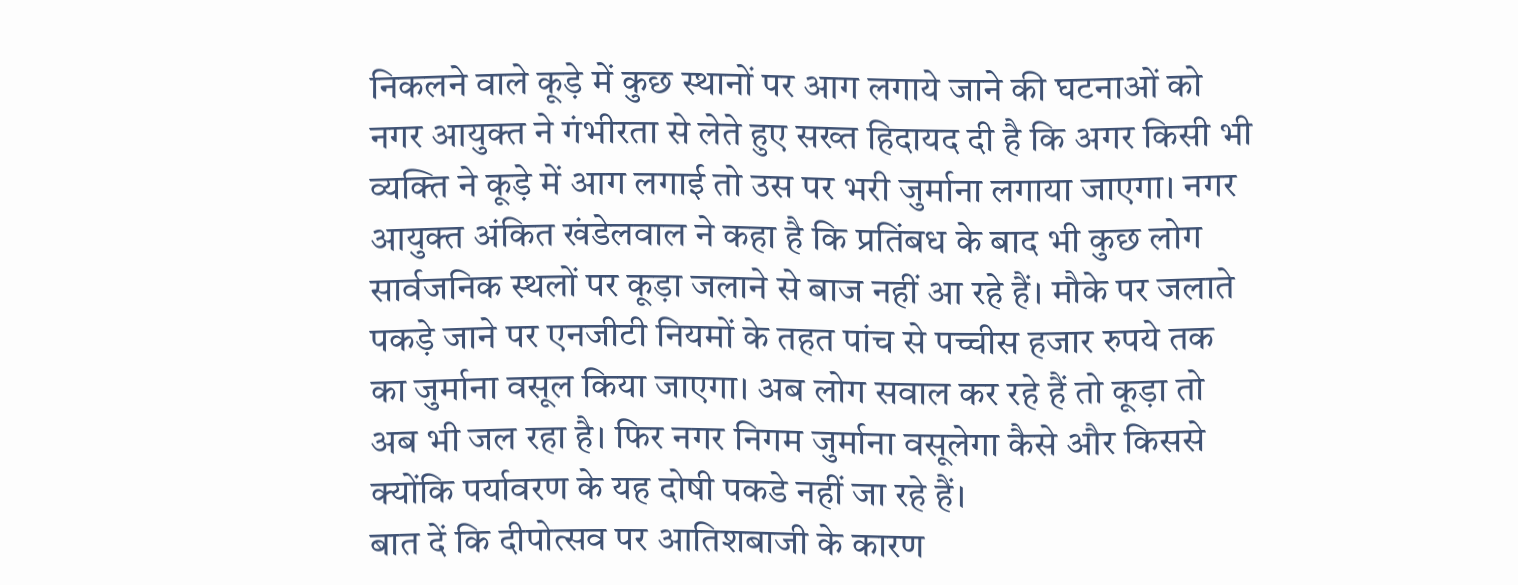निकलने वाले कूड़े में कुछ स्थानों पर आग लगाये जाने की घटनाओं को नगर आयुक्त ने गंभीरता से लेते हुए सख्त हिदायद दी है कि अगर किसी भी व्यक्ति ने कूड़े में आग लगाई तो उस पर भरी जुर्माना लगाया जाएगा। नगर आयुक्त अंकित खंडेलवाल ने कहा है कि प्रतिंबध के बाद भी कुछ लोग सार्वजनिक स्थलों पर कूड़ा जलाने से बाज नहीं आ रहे हैं। मौके पर जलाते पकड़े जाने पर एनजीटी नियमों के तहत पांच से पच्चीस हजार रुपये तक का जुर्माना वसूल किया जाएगा। अब लोग सवाल कर रहे हैं तो कूड़ा तो अब भी जल रहा है। फिर नगर निगम जुर्माना वसूलेगा कैसे और किससे क्योंकि पर्यावरण के यह दोषी पकडे नहीं जा रहे हैं।
बात दें कि दीपोत्सव पर आतिशबाजी के कारण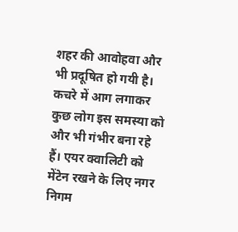शहर की आवोहवा और भी प्रदूषित हो गयी है। कचरे में आग लगाकर कुछ लोग इस समस्या को और भी गंभीर बना रहे हैं। एयर क्वालिटी को मेंटेन रखने के लिए नगर निगम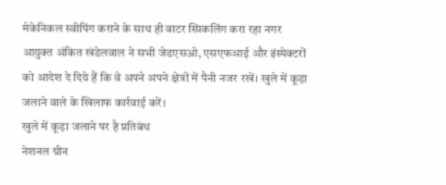मेकेनिकल स्वीपिंग कराने के साथ ही वाटर स्प्रिकलिंग करा रहा नगर आयुक्त अंकित खंडेलवाल ने सभी जेडएसओ, एसएफआई और इंस्पेक्टरों को आदेश दे दिये हैं कि वे अपने अपने क्षेत्रों में पैनी नजर रखें। खुले में कूड़ा जलाने वाले के खिलाफ कार्रवाई करें।
खुले में कूड़ा जलाने पर है प्रतिबंध
नेशनल ग्रीन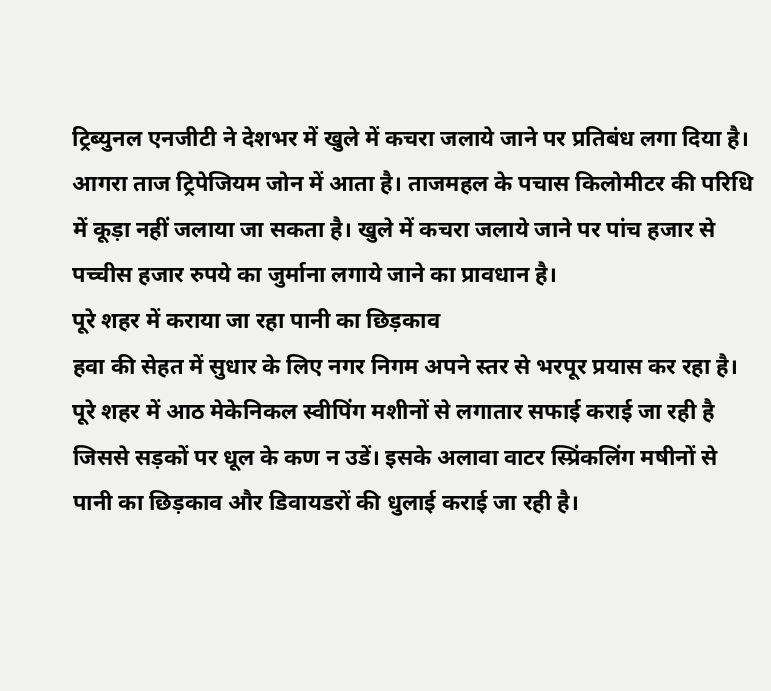ट्रिब्युनल एनजीटी ने देशभर में खुले में कचरा जलाये जाने पर प्रतिबंध लगा दिया है। आगरा ताज ट्रिपेजियम जोन में आता है। ताजमहल के पचास किलोमीटर की परिधि में कूड़ा नहीं जलाया जा सकता है। खुले में कचरा जलाये जाने पर पांच हजार से पच्चीस हजार रुपये का जुर्माना लगाये जाने का प्रावधान है।
पूरे शहर में कराया जा रहा पानी का छिड़काव
हवा की सेहत में सुधार के लिए नगर निगम अपने स्तर से भरपूर प्रयास कर रहा है। पूरे शहर में आठ मेकेनिकल स्वीपिंग मशीनों से लगातार सफाई कराई जा रही है जिससे सड़कों पर धूल के कण न उडें। इसके अलावा वाटर स्प्रिंकलिंग मषीनों से पानी का छिड़काव और डिवायडरों की धुलाई कराई जा रही है।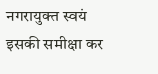नगरायुक्त स्वयं इसकी समीक्षा कर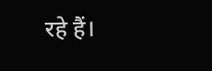रहे हैं।